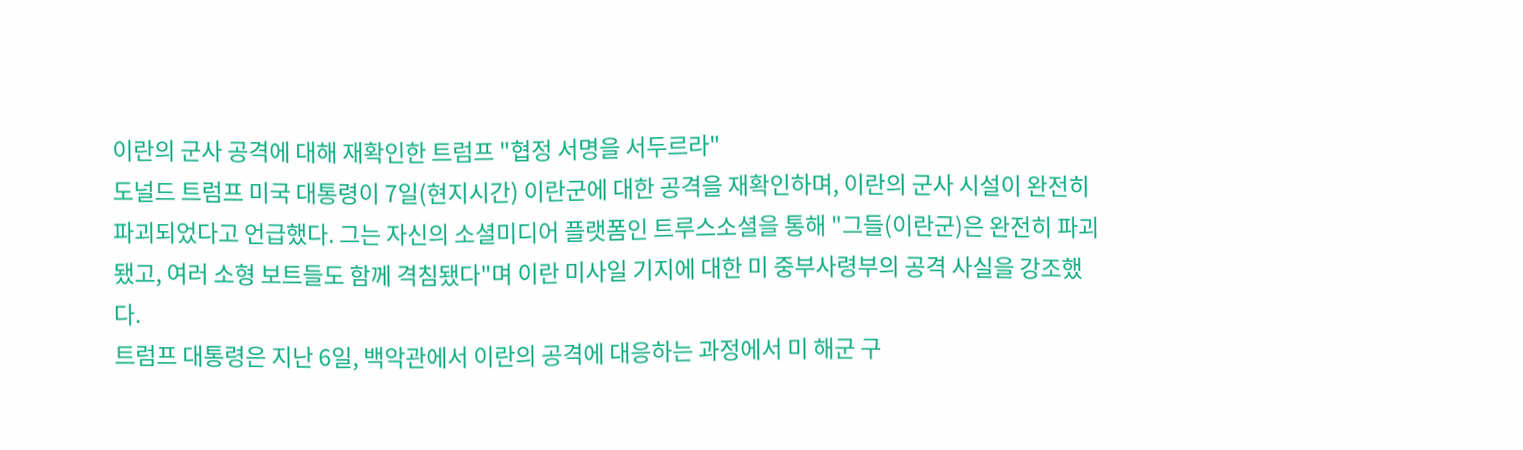이란의 군사 공격에 대해 재확인한 트럼프 "협정 서명을 서두르라"
도널드 트럼프 미국 대통령이 7일(현지시간) 이란군에 대한 공격을 재확인하며, 이란의 군사 시설이 완전히 파괴되었다고 언급했다. 그는 자신의 소셜미디어 플랫폼인 트루스소셜을 통해 "그들(이란군)은 완전히 파괴됐고, 여러 소형 보트들도 함께 격침됐다"며 이란 미사일 기지에 대한 미 중부사령부의 공격 사실을 강조했다.
트럼프 대통령은 지난 6일, 백악관에서 이란의 공격에 대응하는 과정에서 미 해군 구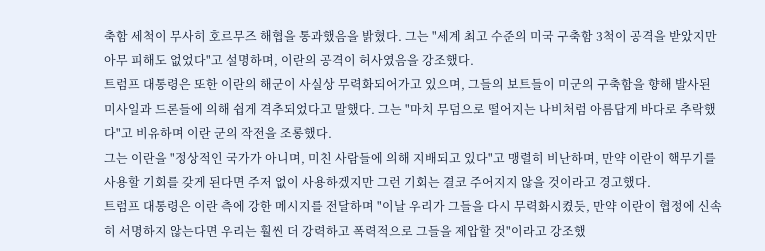축함 세척이 무사히 호르무즈 해협을 통과했음을 밝혔다. 그는 "세계 최고 수준의 미국 구축함 3척이 공격을 받았지만 아무 피해도 없었다"고 설명하며, 이란의 공격이 허사였음을 강조했다.
트럼프 대통령은 또한 이란의 해군이 사실상 무력화되어가고 있으며, 그들의 보트들이 미군의 구축함을 향해 발사된 미사일과 드론들에 의해 쉽게 격추되었다고 말했다. 그는 "마치 무덤으로 떨어지는 나비처럼 아름답게 바다로 추락했다"고 비유하며 이란 군의 작전을 조롱했다.
그는 이란을 "정상적인 국가가 아니며, 미친 사람들에 의해 지배되고 있다"고 맹렬히 비난하며, 만약 이란이 핵무기를 사용할 기회를 갖게 된다면 주저 없이 사용하겠지만 그런 기회는 결코 주어지지 않을 것이라고 경고했다.
트럼프 대통령은 이란 측에 강한 메시지를 전달하며 "이날 우리가 그들을 다시 무력화시켰듯, 만약 이란이 협정에 신속히 서명하지 않는다면 우리는 훨씬 더 강력하고 폭력적으로 그들을 제압할 것"이라고 강조했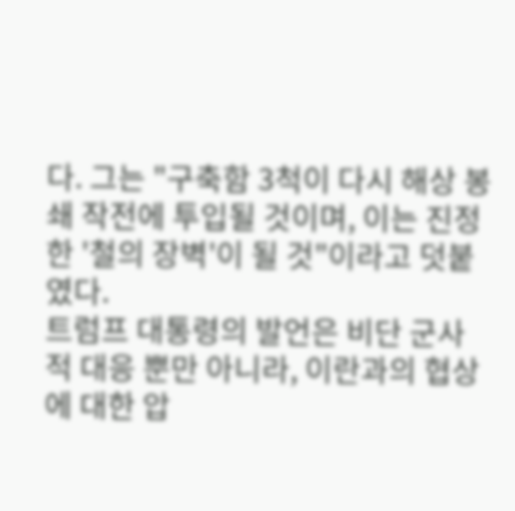다. 그는 "구축함 3척이 다시 해상 봉쇄 작전에 투입될 것이며, 이는 진정한 '철의 장벽'이 될 것"이라고 덧붙였다.
트럼프 대통령의 발언은 비단 군사적 대응 뿐만 아니라, 이란과의 협상에 대한 압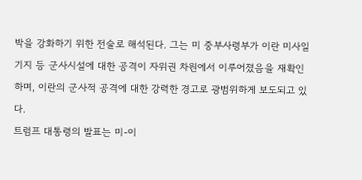박을 강화하기 위한 전술로 해석된다. 그는 미 중부사령부가 이란 미사일 기지 등 군사시설에 대한 공격이 자위권 차원에서 이루어졌음을 재확인하며, 이란의 군사적 공격에 대한 강력한 경고로 광범위하게 보도되고 있다.
트럼프 대통령의 발표는 미-이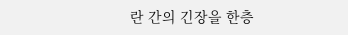란 간의 긴장을 한층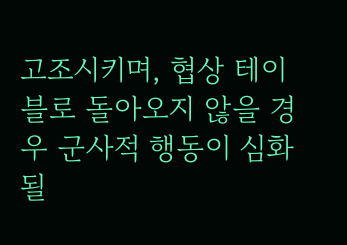고조시키며, 협상 테이블로 돌아오지 않을 경우 군사적 행동이 심화될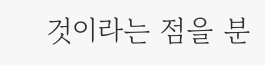것이라는 점을 분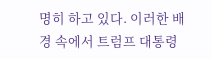명히 하고 있다. 이러한 배경 속에서 트럼프 대통령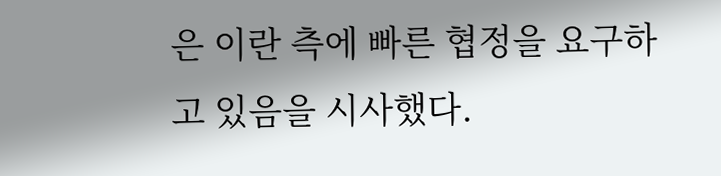은 이란 측에 빠른 협정을 요구하고 있음을 시사했다.